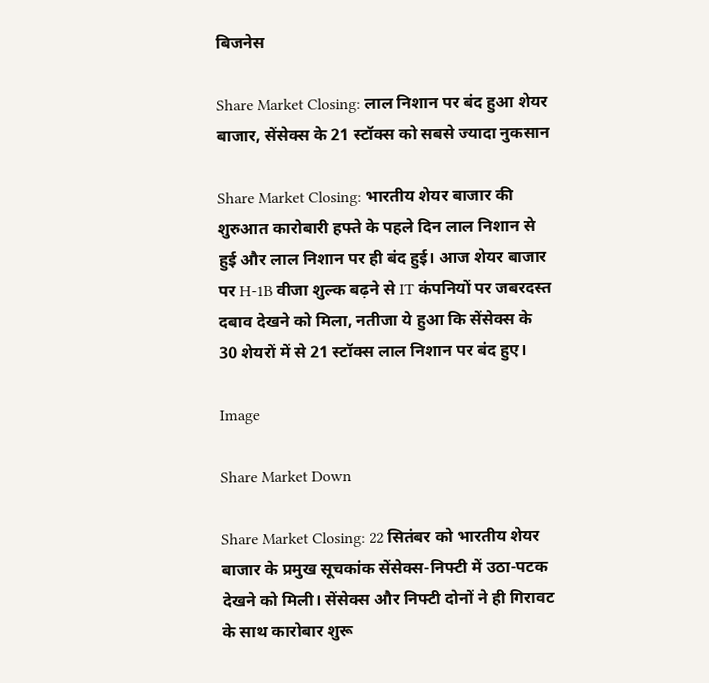बिजनेस

Share Market Closing: लाल निशान पर बंद हुआ शेयर बाजार, सेंसेक्स के 21 स्टॉक्स को सबसे ज्यादा नुकसान

Share Market Closing: भारतीय शेयर बाजार की शुरुआत कारोबारी हफ्ते के पहले दिन लाल निशान से हुई और लाल निशान पर ही बंद हुई। आज शेयर बाजार पर H‑1B वीजा शुल्क बढ़ने से IT कंपनियों पर जबरदस्त दबाव देखने को मिला, नतीजा ये हुआ कि सेंसेक्स के 30 शेयरों में से 21 स्टॉक्स लाल निशान पर बंद हुए।

Image

Share Market Down

Share Market Closing: 22 सितंबर को भारतीय शेयर बाजार के प्रमुख सूचकांक सेंसेक्स-निफ्टी में उठा-पटक देखने को मिली। सेंसेक्स और निफ्टी दोनों ने ही गिरावट के साथ कारोबार शुरू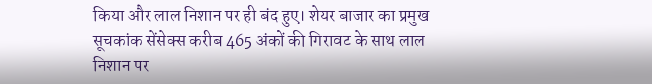किया और लाल निशान पर ही बंद हुए। शेयर बाजार का प्रमुख सूचकांक सेंसेक्स करीब 465 अंकों की गिरावट के साथ लाल निशान पर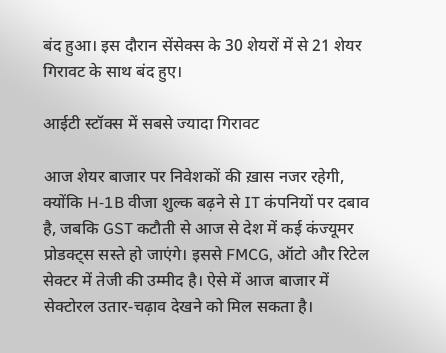बंद हुआ। इस दौरान सेंसेक्स के 30 शेयरों में से 21 शेयर गिरावट के साथ बंद हुए।

आईटी स्टॉक्स में सबसे ज्यादा गिरावट

आज शेयर बाजार पर निवेशकों की ख़ास नजर रहेगी, क्योंकि H‑1B वीजा शुल्क बढ़ने से IT कंपनियों पर दबाव है, जबकि GST कटौती से आज से देश में कई कंज्यूमर प्रोडक्ट्स सस्ते हो जाएंगे। इससे FMCG, ऑटो और रिटेल सेक्टर में तेजी की उम्मीद है। ऐसे में आज बाजार में सेक्टोरल उतार‑चढ़ाव देखने को मिल सकता है।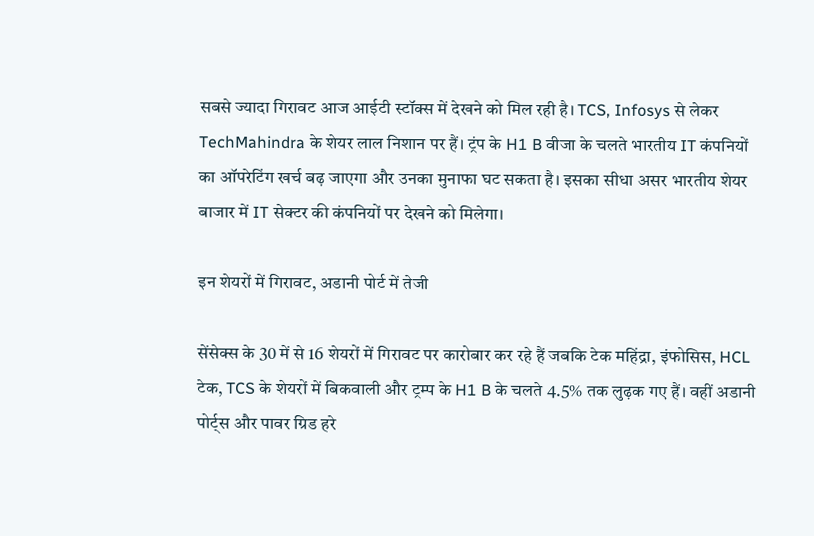सबसे ज्यादा गिरावट आज आईटी स्टॉक्स में देखने को मिल रही है। TCS, Infosys से लेकर TechMahindra के शेयर लाल निशान पर हैं। ट्रंप के H1 B वीजा के चलते भारतीय IT कंपनियों का ऑपरेटिंग खर्च बढ़ जाएगा और उनका मुनाफा घट सकता है। इसका सीधा असर भारतीय शेयर बाजार में IT सेक्टर की कंपनियों पर देखने को मिलेगा।

इन शेयरों में गिरावट, अडानी पोर्ट में तेजी

सेंसेक्स के 30 में से 16 शेयरों में गिरावट पर कारोबार कर रहे हैं जबकि टेक महिंद्रा, इंफोसिस, HCL टेक, TCS के शेयरों में बिकवाली और ट्रम्प के H1 B के चलते 4.5% तक लुढ़क गए हैं। वहीं अडानी पोर्ट्स और पावर ग्रिड हरे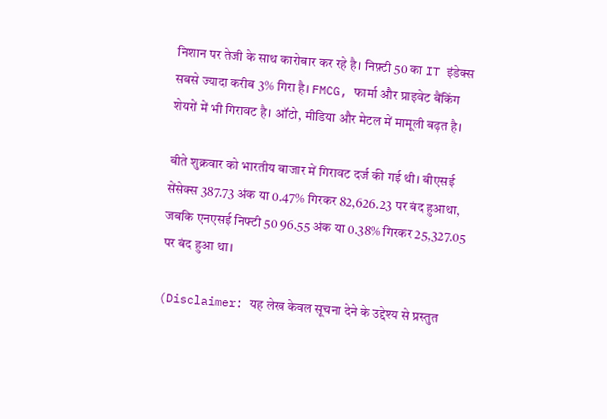निशान पर तेजी के साथ कारोबार कर रहे है। निफ़्टी 50 का IT इंडेक्स सबसे ज्यादा करीब 3% गिरा है। FMCG, फार्मा और प्राइवेट बैंकिंग शेयरों में भी गिरावट है। ऑटो, मीडिया और मेटल में मामूली बढ़त है।

बीते शुक्रवार को भारतीय बाजार में गिरावट दर्ज की गई थी। बीएसई सेंसेक्स 387.73 अंक या 0.47% गिरकर 82,626.23 पर बंद हुआथा, जबकि एनएसई निफ्टी 50 96.55 अंक या 0.38% गिरकर 25,327.05 पर बंद हुआ था।

(Disclaimer: यह लेख केवल सूचना देने के उद्देश्य से प्रस्तुत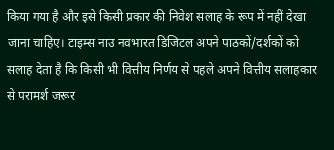किया गया है और इसे किसी प्रकार की निवेश सलाह के रूप में नहीं देखा जाना चाहिए। टाइम्स नाउ नवभारत डिजिटल अपने पाठकों/दर्शकों को सलाह देता है कि किसी भी वित्तीय निर्णय से पहले अपने वित्तीय सलाहकार से परामर्श जरूर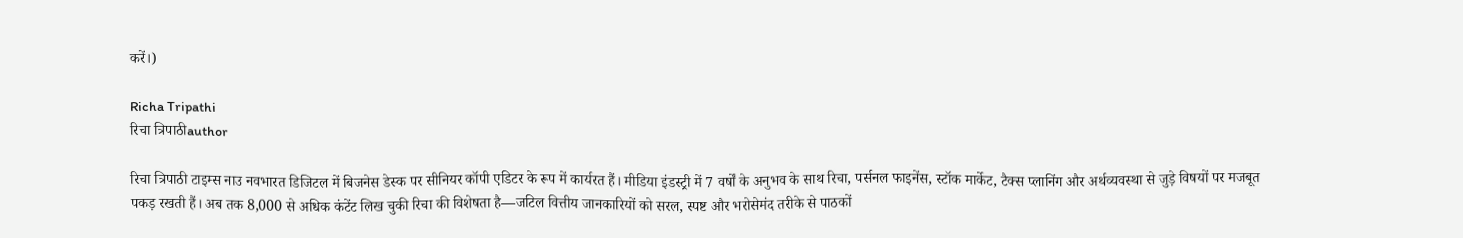करें।)

Richa Tripathi
रिचा त्रिपाठीauthor

रिचा त्रिपाठी टाइम्स नाउ नवभारत डिजिटल में बिजनेस डेस्क पर सीनियर कॉपी एडिटर के रूप में कार्यरत हैं। मीडिया इंडस्ट्री में 7 वर्षों के अनुभव के साथ रिचा, पर्सनल फाइनेंस, स्टॉक मार्केट, टैक्स प्लानिंग और अर्थव्यवस्था से जुड़े विषयों पर मजबूत पकड़ रखती हैं। अब तक 8,000 से अधिक कंटेंट लिख चुकी रिचा की विशेषता है—जटिल वित्तीय जानकारियों को सरल, स्पष्ट और भरोसेमंद तरीके से पाठकों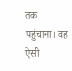तक पहुंचाना। वह ऐसी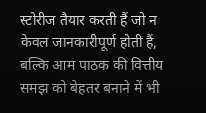स्टोरीज तैयार करती हैं जो न केवल जानकारीपूर्ण होती हैं, बल्कि आम पाठक की वित्तीय समझ को बेहतर बनाने में भी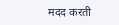मदद करती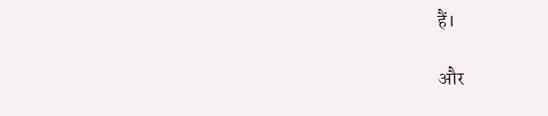हैं।

और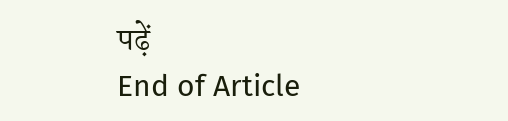पढ़ें
End of Article